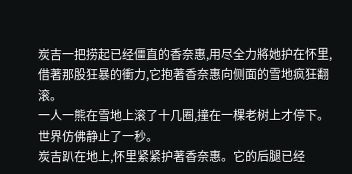炭吉一把捞起已经僵直的香奈惠,用尽全力將她护在怀里,借著那股狂暴的衝力,它抱著香奈惠向侧面的雪地疯狂翻滚。
一人一熊在雪地上滚了十几圈,撞在一棵老树上才停下。
世界仿佛静止了一秒。
炭吉趴在地上,怀里紧紧护著香奈惠。它的后腿已经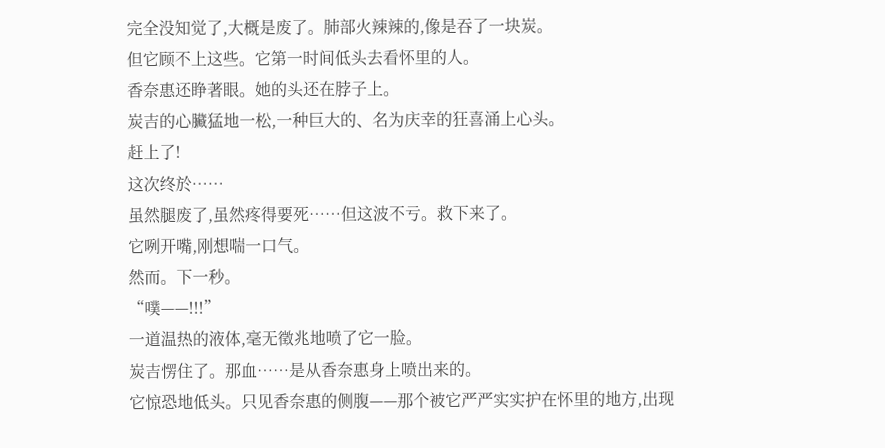完全没知觉了,大概是废了。肺部火辣辣的,像是吞了一块炭。
但它顾不上这些。它第一时间低头去看怀里的人。
香奈惠还睁著眼。她的头还在脖子上。
炭吉的心臟猛地一松,一种巨大的、名为庆幸的狂喜涌上心头。
赶上了!
这次终於……
虽然腿废了,虽然疼得要死……但这波不亏。救下来了。
它咧开嘴,刚想喘一口气。
然而。下一秒。
“噗——!!!”
一道温热的液体,毫无徵兆地喷了它一脸。
炭吉愣住了。那血……是从香奈惠身上喷出来的。
它惊恐地低头。只见香奈惠的侧腹——那个被它严严实实护在怀里的地方,出现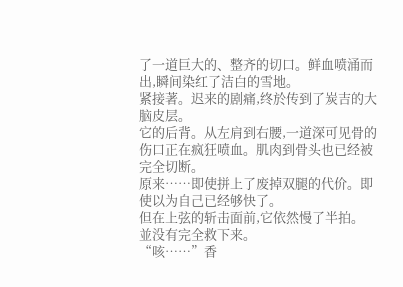了一道巨大的、整齐的切口。鲜血喷涌而出,瞬间染红了洁白的雪地。
紧接著。迟来的剧痛,终於传到了炭吉的大脑皮层。
它的后背。从左肩到右腰,一道深可见骨的伤口正在疯狂喷血。肌肉到骨头也已经被完全切断。
原来……即使拼上了废掉双腿的代价。即使以为自己已经够快了。
但在上弦的斩击面前,它依然慢了半拍。
並没有完全救下来。
“咳……”香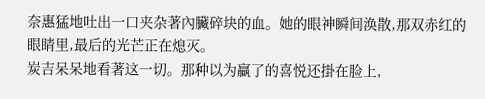奈惠猛地吐出一口夹杂著內臟碎块的血。她的眼神瞬间涣散,那双赤红的眼睛里,最后的光芒正在熄灭。
炭吉呆呆地看著这一切。那种以为贏了的喜悦还掛在脸上,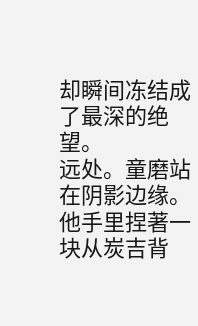却瞬间冻结成了最深的绝望。
远处。童磨站在阴影边缘。他手里捏著一块从炭吉背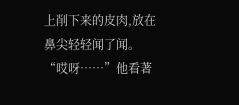上削下来的皮肉,放在鼻尖轻轻闻了闻。
“哎呀……”他看著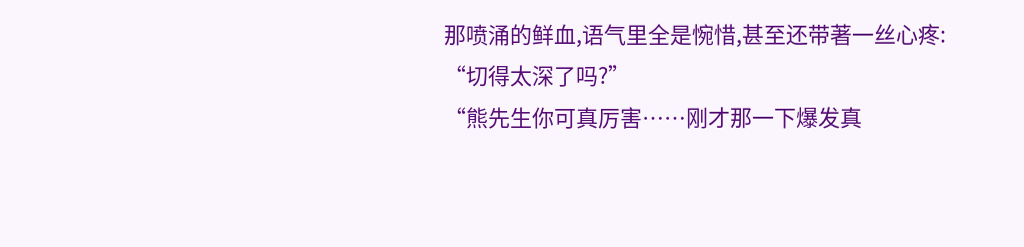那喷涌的鲜血,语气里全是惋惜,甚至还带著一丝心疼:
“切得太深了吗?”
“熊先生你可真厉害……刚才那一下爆发真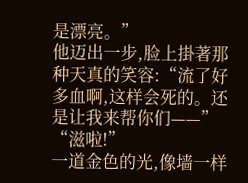是漂亮。”
他迈出一步,脸上掛著那种天真的笑容:“流了好多血啊,这样会死的。还是让我来帮你们——”
“滋啦!”
一道金色的光,像墙一样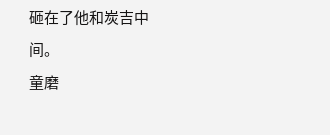砸在了他和炭吉中间。
童磨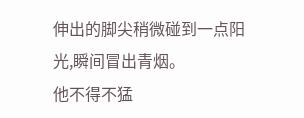伸出的脚尖稍微碰到一点阳光,瞬间冒出青烟。
他不得不猛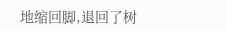地缩回脚,退回了树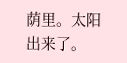荫里。太阳出来了。